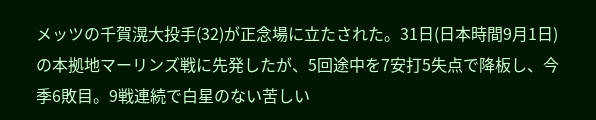メッツの千賀滉大投手(32)が正念場に立たされた。31日(日本時間9月1日)の本拠地マーリンズ戦に先発したが、5回途中を7安打5失点で降板し、今季6敗目。9戦連続で白星のない苦しい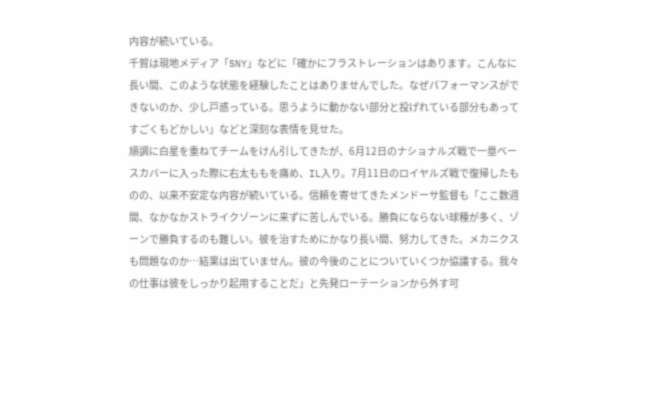内容が続いている。
千賀は現地メディア「SNY」などに「確かにフラストレーションはあります。こんなに長い間、このような状態を経験したことはありませんでした。なぜパフォーマンスができないのか、少し戸惑っている。思うように動かない部分と投げれている部分もあってすごくもどかしい」などと深刻な表情を見せた。
順調に白星を重ねてチームをけん引してきたが、6月12日のナショナルズ戦で一塁ベースカバーに入った際に右太ももを痛め、IL入り。7月11日のロイヤルズ戦で復帰したものの、以来不安定な内容が続いている。信頼を寄せてきたメンドーサ監督も「ここ数週間、なかなかストライクゾーンに来ずに苦しんでいる。勝負にならない球種が多く、ゾーンで勝負するのも難しい。彼を治すためにかなり長い間、努力してきた。メカニクスも問題なのか…結果は出ていません。彼の今後のことについていくつか協議する。我々の仕事は彼をしっかり起用することだ」と先発ローテーションから外す可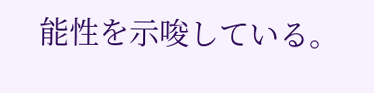能性を示唆している。